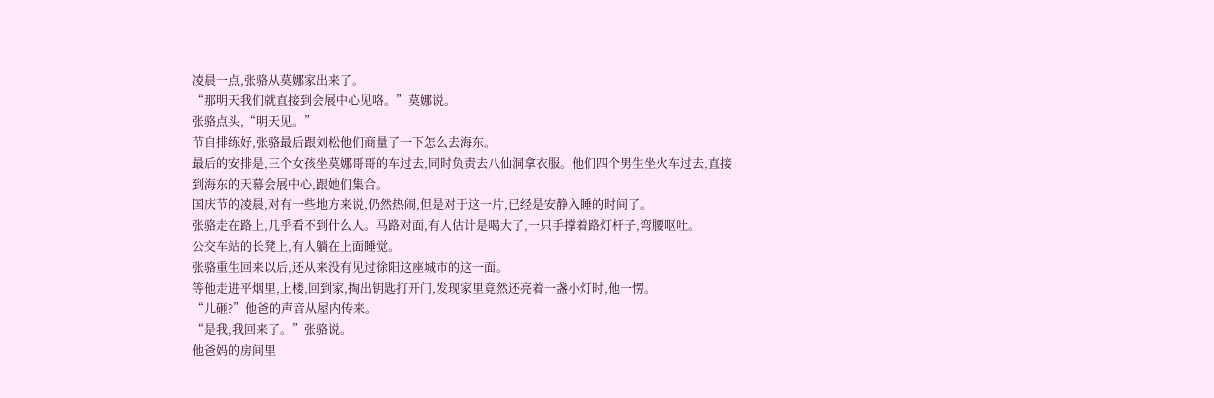凌晨一点,张骆从莫娜家出来了。
“那明天我们就直接到会展中心见咯。”莫娜说。
张骆点头,“明天见。”
节自排练好,张骆最后跟刘松他们商量了一下怎么去海东。
最后的安排是,三个女孩坐莫娜哥哥的车过去,同时负责去八仙洞拿衣服。他们四个男生坐火车过去,直接到海东的天幕会展中心,跟她们集合。
国庆节的凌晨,对有一些地方来说,仍然热闹,但是对于这一片,已经是安静入睡的时间了。
张骆走在路上,几乎看不到什么人。马路对面,有人估计是喝大了,一只手撑着路灯杆子,弯腰呕吐。
公交车站的长凳上,有人躺在上面睡觉。
张骆重生回来以后,还从来没有见过徐阳这座城市的这一面。
等他走进平烟里,上楼,回到家,掏出钥匙打开门,发现家里竟然还亮着一盏小灯时,他一愣。
“儿砸?”他爸的声音从屋内传来。
“是我,我回来了。”张骆说。
他爸妈的房间里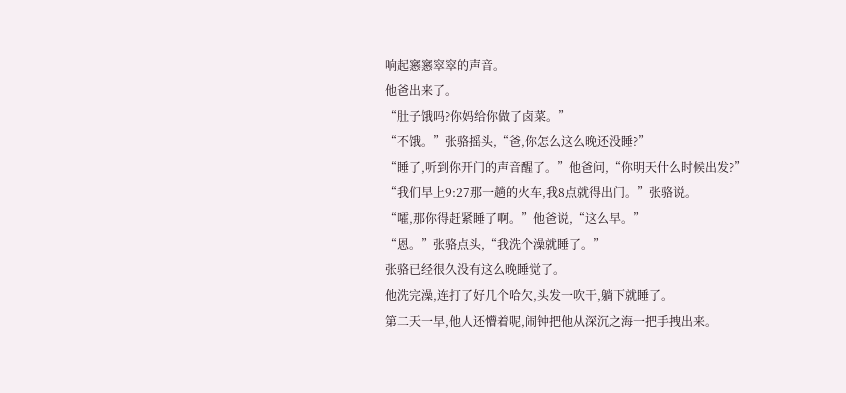响起窸窸窣窣的声音。
他爸出来了。
“肚子饿吗?你妈给你做了卤菜。”
“不饿。”张骆摇头,“爸,你怎么这么晚还没睡?”
“睡了,听到你开门的声音醒了。”他爸问,“你明天什么时候出发?”
“我们早上9:27那一趟的火车,我8点就得出门。”张骆说。
“嚯,那你得赶紧睡了啊。”他爸说,“这么早。”
“恩。”张骆点头,“我洗个澡就睡了。”
张骆已经很久没有这么晚睡觉了。
他洗完澡,连打了好几个哈欠,头发一吹干,躺下就睡了。
第二天一早,他人还懵着呢,闹钟把他从深沉之海一把手拽出来。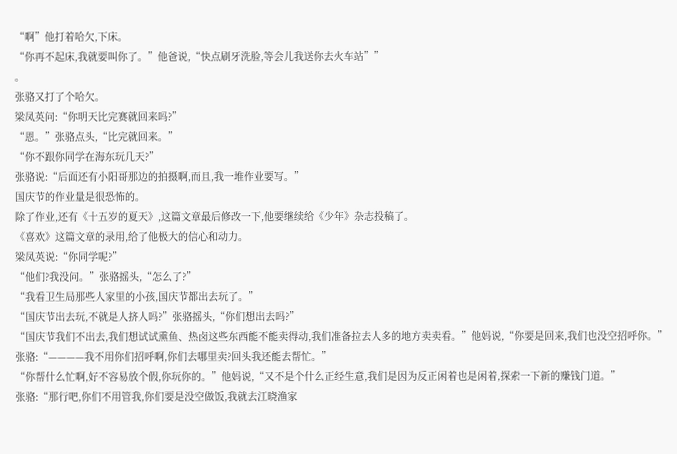“啊”他打着哈欠,下床。
“你再不起床,我就要叫你了。”他爸说,“快点刷牙洗脸,等会儿我送你去火车站””
。
张骆又打了个哈欠。
梁凤英问:“你明天比完赛就回来吗?”
“恩。”张骆点头,“比完就回来。”
“你不跟你同学在海东玩几天?”
张骆说:“后面还有小阳哥那边的拍摄啊,而且,我一堆作业要写。”
国庆节的作业量是很恐怖的。
除了作业,还有《十五岁的夏天》,这篇文章最后修改一下,他要继续给《少年》杂志投稿了。
《喜欢》这篇文章的录用,给了他极大的信心和动力。
梁凤英说:“你同学呢?”
“他们?我没问。”张骆摇头,“怎么了?”
“我看卫生局那些人家里的小孩,国庆节都出去玩了。”
“国庆节出去玩,不就是人挤人吗?”张骆摇头,“你们想出去吗?”
“国庆节我们不出去,我们想试试熏鱼、热卤这些东西能不能卖得动,我们准备拉去人多的地方卖卖看。”他妈说,“你要是回来,我们也没空招呼你。”
张骆:“————我不用你们招呼啊,你们去哪里卖?回头我还能去帮忙。”
“你帮什么忙啊,好不容易放个假,你玩你的。”他妈说,“又不是个什么正经生意,我们是因为反正闲着也是闲着,探索一下新的赚钱门道。”
张骆:“那行吧,你们不用管我,你们要是没空做饭,我就去江晓渔家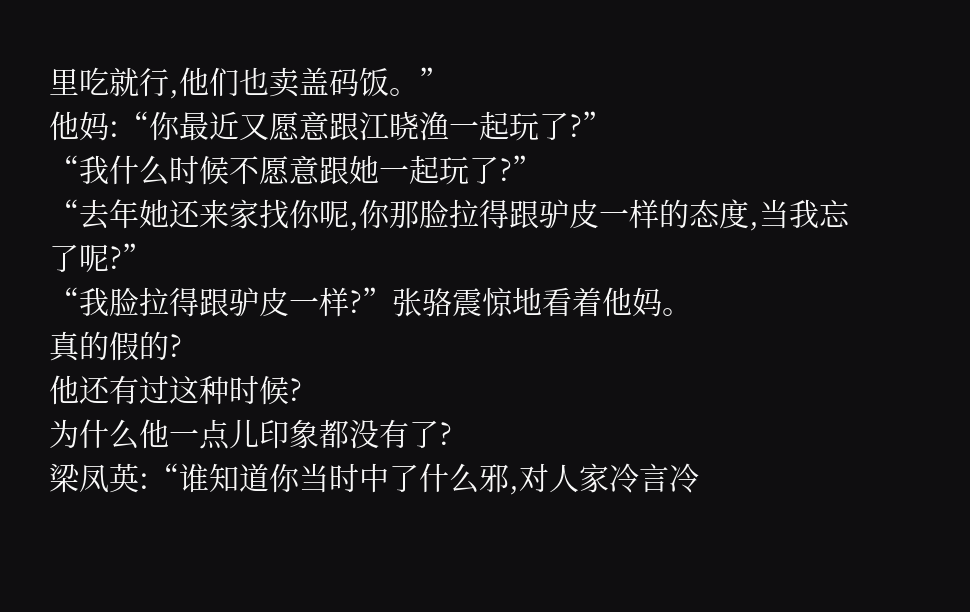里吃就行,他们也卖盖码饭。”
他妈:“你最近又愿意跟江晓渔一起玩了?”
“我什么时候不愿意跟她一起玩了?”
“去年她还来家找你呢,你那脸拉得跟驴皮一样的态度,当我忘了呢?”
“我脸拉得跟驴皮一样?”张骆震惊地看着他妈。
真的假的?
他还有过这种时候?
为什么他一点儿印象都没有了?
梁凤英:“谁知道你当时中了什么邪,对人家冷言冷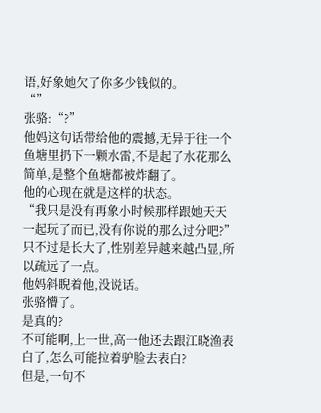语,好象她欠了你多少钱似的。
“”
张骆:“?”
他妈这句话带给他的震撼,无异于往一个鱼塘里扔下一颗水雷,不是起了水花那么简单,是整个鱼塘都被炸翻了。
他的心现在就是这样的状态。
“我只是没有再象小时候那样跟她天天一起玩了而已,没有你说的那么过分吧?”
只不过是长大了,性别差异越来越凸显,所以疏远了一点。
他妈斜睨着他,没说话。
张骆懵了。
是真的?
不可能啊,上一世,高一他还去跟江晓渔表白了,怎么可能拉着驴脸去表白?
但是,一句不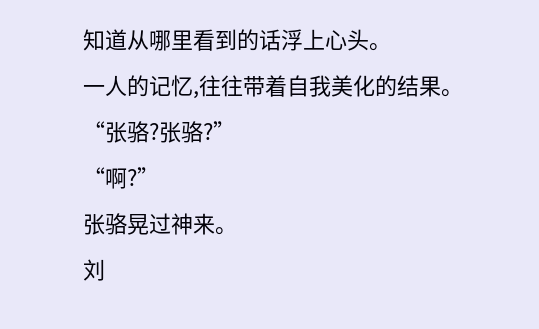知道从哪里看到的话浮上心头。
一人的记忆,往往带着自我美化的结果。
“张骆?张骆?”
“啊?”
张骆晃过神来。
刘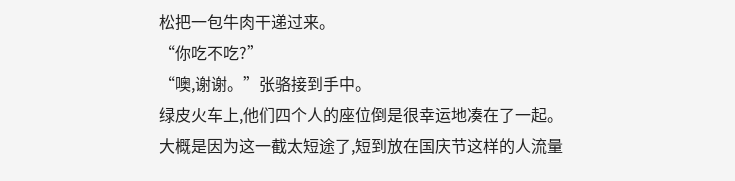松把一包牛肉干递过来。
“你吃不吃?”
“噢,谢谢。”张骆接到手中。
绿皮火车上,他们四个人的座位倒是很幸运地凑在了一起。
大概是因为这一截太短途了,短到放在国庆节这样的人流量